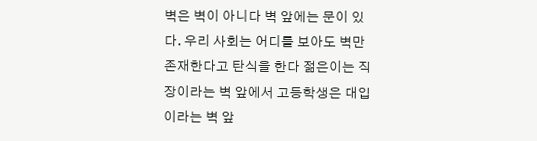벽은 벽이 아니다 벽 앞에는 문이 있다. 우리 사회는 어디를 보아도 벽만 존재한다고 탄식을 한다 젊은이는 직장이라는 벽 앞에서 고등학생은 대입이라는 벽 앞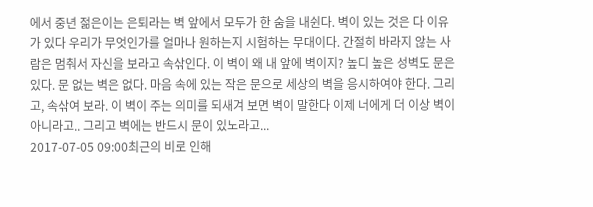에서 중년 젊은이는 은퇴라는 벽 앞에서 모두가 한 숨을 내쉰다. 벽이 있는 것은 다 이유가 있다 우리가 무엇인가를 얼마나 원하는지 시험하는 무대이다. 간절히 바라지 않는 사람은 멈춰서 자신을 보라고 속삮인다. 이 벽이 왜 내 앞에 벽이지? 높디 높은 성벽도 문은 있다. 문 없는 벽은 없다. 마음 속에 있는 작은 문으로 세상의 벽을 응시하여야 한다. 그리고, 속삮여 보라. 이 벽이 주는 의미를 되새겨 보면 벽이 말한다 이제 너에게 더 이상 벽이 아니라고.. 그리고 벽에는 반드시 문이 있노라고...
2017-07-05 09:00최근의 비로 인해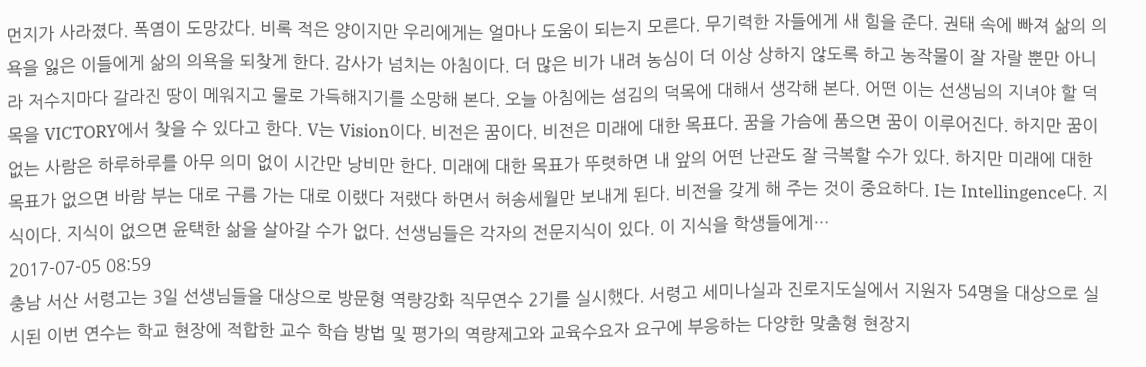먼지가 사라졌다. 폭염이 도망갔다. 비록 적은 양이지만 우리에게는 얼마나 도움이 되는지 모른다. 무기력한 자들에게 새 힘을 준다. 권태 속에 빠져 삶의 의욕을 잃은 이들에게 삶의 의욕을 되찾게 한다. 감사가 넘치는 아침이다. 더 많은 비가 내려 농심이 더 이상 상하지 않도록 하고 농작물이 잘 자랄 뿐만 아니라 저수지마다 갈라진 땅이 메워지고 물로 가득해지기를 소망해 본다. 오늘 아침에는 섬김의 덕목에 대해서 생각해 본다. 어떤 이는 선생님의 지녀야 할 덕목을 VICTORY에서 찾을 수 있다고 한다. V는 Vision이다. 비전은 꿈이다. 비전은 미래에 대한 목표다. 꿈을 가슴에 품으면 꿈이 이루어진다. 하지만 꿈이 없는 사람은 하루하루를 아무 의미 없이 시간만 낭비만 한다. 미래에 대한 목표가 뚜렷하면 내 앞의 어떤 난관도 잘 극복할 수가 있다. 하지만 미래에 대한 목표가 없으면 바람 부는 대로 구름 가는 대로 이랬다 저랬다 하면서 허송세월만 보내게 된다. 비전을 갖게 해 주는 것이 중요하다. I는 Intellingence다. 지식이다. 지식이 없으면 윤택한 삶을 살아갈 수가 없다. 선생님들은 각자의 전문지식이 있다. 이 지식을 학생들에게…
2017-07-05 08:59
충남 서산 서령고는 3일 선생님들을 대상으로 방문형 역량강화 직무연수 2기를 실시했다. 서령고 세미나실과 진로지도실에서 지원자 54명을 대상으로 실시된 이번 연수는 학교 현장에 적합한 교수 학습 방법 및 평가의 역량제고와 교육수요자 요구에 부응하는 다양한 맞춤형 현장지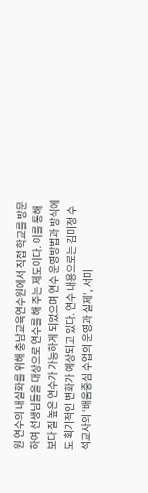원 연수의 내실화를 위해 충남교육연수원에서 직접 학교를 방문하여 선생님들을 대상으로 연수를 해 주는 제도이다. 이를 통해 보다 질 높은 연수가 가능하게 되었으며 연수 운영방법과 방식에도 획기적인 변화가 예상되고 있다. 연수 내용으로는 김미정 수석교사의 ‘배움중심 수업의 운영과 실제’, 서미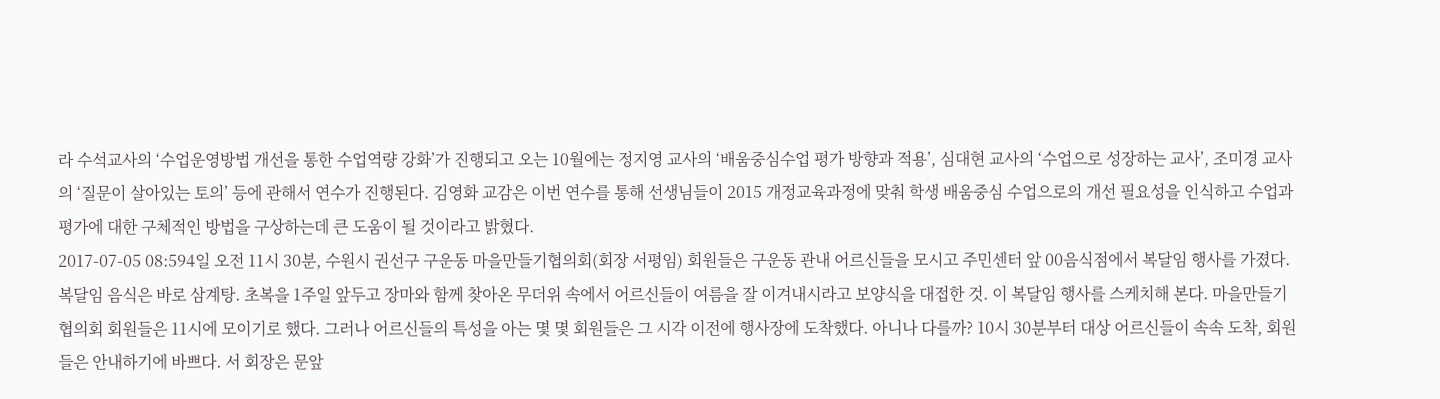라 수석교사의 ‘수업운영방법 개선을 통한 수업역량 강화’가 진행되고 오는 10월에는 정지영 교사의 ‘배움중심수업 평가 방향과 적용’, 심대현 교사의 ‘수업으로 성장하는 교사’, 조미경 교사의 ‘질문이 살아있는 토의’ 등에 관해서 연수가 진행된다. 김영화 교감은 이번 연수를 통해 선생님들이 2015 개정교육과정에 맞춰 학생 배움중심 수업으로의 개선 필요성을 인식하고 수업과 평가에 대한 구체적인 방법을 구상하는데 큰 도움이 될 것이라고 밝혔다.
2017-07-05 08:594일 오전 11시 30분, 수원시 권선구 구운동 마을만들기협의회(회장 서평임) 회원들은 구운동 관내 어르신들을 모시고 주민센터 앞 00음식점에서 복달임 행사를 가졌다. 복달임 음식은 바로 삼계탕. 초복을 1주일 앞두고 장마와 함께 찾아온 무더위 속에서 어르신들이 여름을 잘 이겨내시라고 보양식을 대접한 것. 이 복달임 행사를 스케치해 본다. 마을만들기협의회 회원들은 11시에 모이기로 했다. 그러나 어르신들의 특성을 아는 몇 몇 회원들은 그 시각 이전에 행사장에 도착했다. 아니나 다를까? 10시 30분부터 대상 어르신들이 속속 도착, 회원들은 안내하기에 바쁘다. 서 회장은 문앞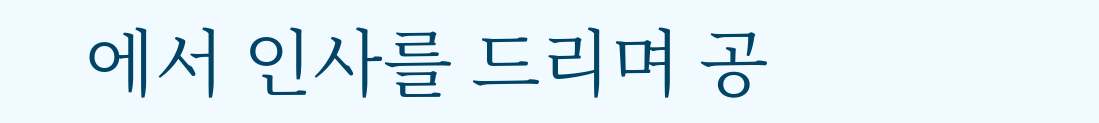에서 인사를 드리며 공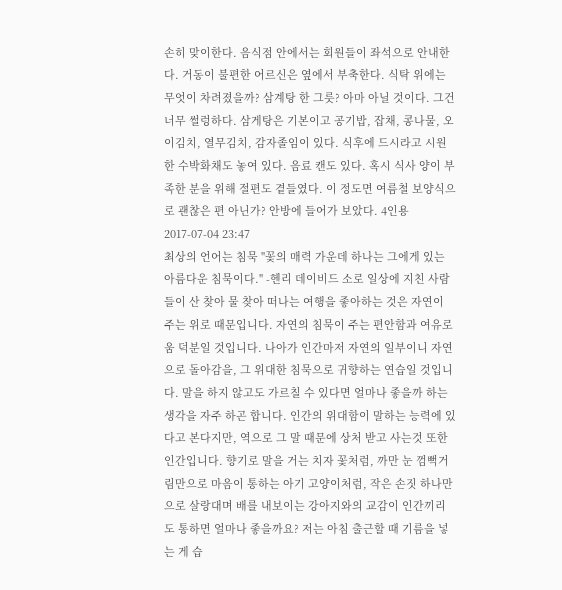손히 맞이한다. 음식점 안에서는 회원들이 좌석으로 안내한다. 거동이 불편한 어르신은 옆에서 부축한다. 식탁 위에는 무엇이 차려졌을까? 삼계탕 한 그릇? 아마 아닐 것이다. 그건 너무 썰렁하다. 삼게탕은 기본이고 공기밥, 잡채, 콩나물, 오이김치, 열무김치, 감자졸임이 있다. 식후에 드시라고 시원한 수박화채도 놓여 있다. 음료 캔도 있다. 혹시 식사 양이 부족한 분을 위해 절편도 곁들였다. 이 정도면 여름철 보양식으로 괜찮은 편 아닌가? 안방에 들어가 보았다. 4인용
2017-07-04 23:47
최상의 언어는 침묵 "꽃의 매력 가운데 하나는 그에게 있는 아름다운 침묵이다." -헨리 데이비드 소로 일상에 지친 사람들이 산 찾아 물 찾아 떠나는 여행을 좋아하는 것은 자연이 주는 위로 때문입니다. 자연의 침묵이 주는 편안함과 여유로움 덕분일 것입니다. 나아가 인간마저 자연의 일부이니 자연으로 돌아감을, 그 위대한 침묵으로 귀향하는 연습일 것입니다. 말을 하지 않고도 가르칠 수 있다면 얼마나 좋을까 하는 생각을 자주 하곤 합니다. 인간의 위대함이 말하는 능력에 있다고 본다지만, 역으로 그 말 때문에 상처 받고 사는것 또한 인간입니다. 향기로 말을 거는 치자 꽃처럼, 까만 눈 껌뻑거림만으로 마음이 통하는 아기 고양이처럼, 작은 손짓 하나만으로 살랑대며 배를 내보이는 강아지와의 교감이 인간끼리도 통하면 얼마나 좋을까요? 저는 아침 출근할 때 기름을 넣는 게 습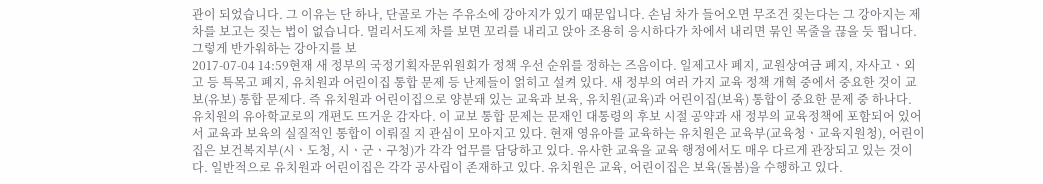관이 되었습니다. 그 이유는 단 하나, 단골로 가는 주유소에 강아지가 있기 때문입니다. 손님 차가 들어오면 무조건 짖는다는 그 강아지는 제 차를 보고는 짖는 법이 없습니다. 멀리서도제 차를 보면 꼬리를 내리고 앉아 조용히 응시하다가 차에서 내리면 묶인 목줄을 끊을 듯 뜁니다. 그렇게 반가워하는 강아지를 보
2017-07-04 14:59현재 새 정부의 국정기획자문위원회가 정책 우선 순위를 정하는 즈음이다. 일제고사 폐지, 교원상여금 폐지, 자사고ㆍ외고 등 특목고 폐지, 유치원과 어린이집 통합 문제 등 난제들이 얽히고 설켜 있다. 새 정부의 여러 가지 교육 정책 개혁 중에서 중요한 것이 교보(유보) 통합 문제다. 즉 유치원과 어린이집으로 양분돼 있는 교육과 보육, 유치원(교육)과 어린이집(보육) 통합이 중요한 문제 중 하나다. 유치원의 유아학교로의 개편도 뜨거운 감자다. 이 교보 통합 문제는 문재인 대통령의 후보 시절 공약과 새 정부의 교육정책에 포함되어 있어서 교육과 보육의 실질적인 통합이 이뤄질 지 관심이 모아지고 있다. 현재 영유아를 교육하는 유치원은 교육부(교육청ㆍ교육지원청), 어린이집은 보건복지부(시ㆍ도청, 시ㆍ군ㆍ구청)가 각각 업무를 담당하고 있다. 유사한 교육을 교육 행정에서도 매우 다르게 관장되고 있는 것이다. 일반적으로 유치원과 어린이집은 각각 공사립이 존재하고 있다. 유치원은 교육, 어린이집은 보육(돌봄)을 수행하고 있다.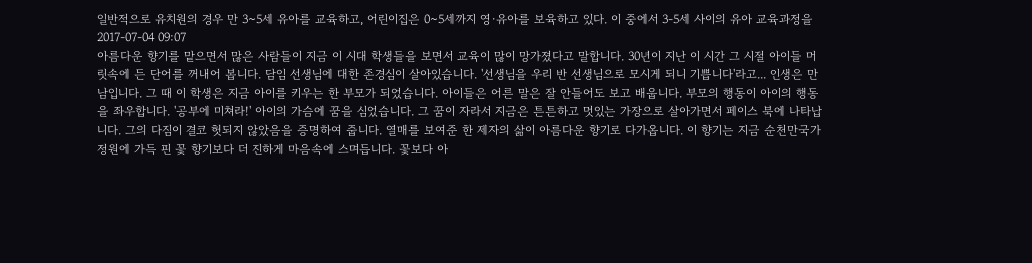일반적으로 유치원의 경우 만 3~5세 유아를 교육하고, 어린이집은 0~5세까지 영·유아를 보육하고 있다. 이 중에서 3-5세 사이의 유아 교육과정을
2017-07-04 09:07
아름다운 향기를 맡으면서 많은 사람들이 지금 이 시대 학생들을 보면서 교육이 많이 망가졌다고 말합니다. 30년이 지난 이 시간 그 시절 아이들 머릿속에 든 단어를 꺼내어 봅니다. 담임 선생님에 대한 존경심이 살아있습니다. '선생님을 우리 반 선생님으로 모시게 되니 기쁩니다'라고... 인생은 만남입니다. 그 때 이 학생은 지금 아이를 키우는 한 부모가 되었습니다. 아이들은 어른 말은 잘 안들어도 보고 배웁니다. 부모의 행동이 아이의 행동을 좌우합니다. '공부에 미쳐라!' 아이의 가슴에 꿈을 심었습니다. 그 꿈이 자라서 지금은 튼튼하고 멋있는 가장으로 살아가면서 페이스 북에 나타납니다. 그의 다짐이 결코 헛되지 않았음을 증명하여 줍니다. 열매를 보여준 한 제자의 삶이 아름다운 향기로 다가옵니다. 이 향기는 지금 순천만국가정원에 가득 핀 꽃 향기보다 더 진하게 마음속에 스며듭니다. 꽃보다 아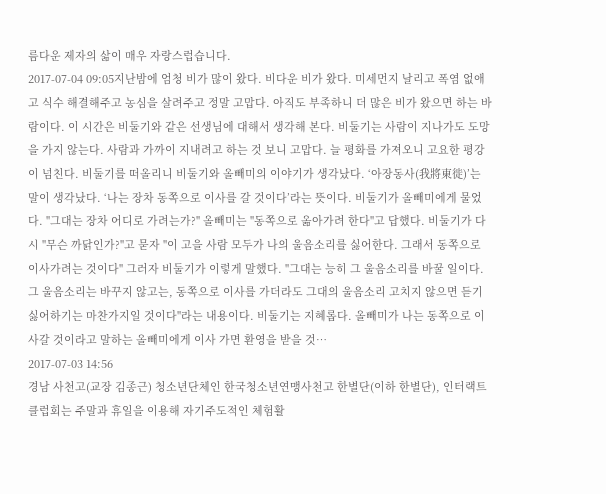름다운 제자의 삶이 매우 자랑스럽습니다.
2017-07-04 09:05지난밤에 엄청 비가 많이 왔다. 비다운 비가 왔다. 미세먼지 날리고 폭염 없애고 식수 해결해주고 농심을 살려주고 정말 고맙다. 아직도 부족하니 더 많은 비가 왔으면 하는 바람이다. 이 시간은 비둘기와 같은 선생님에 대해서 생각해 본다. 비둘기는 사람이 지나가도 도망을 가지 않는다. 사람과 가까이 지내려고 하는 것 보니 고맙다. 늘 평화를 가져오니 고요한 평강이 넘친다. 비둘기를 떠올리니 비둘기와 올빼미의 이야기가 생각났다. ‘아장동사(我將東徙)’는 말이 생각났다. ‘나는 장차 동쪽으로 이사를 갈 것이다’라는 뜻이다. 비둘기가 올빼미에게 물었다. "그대는 장차 어디로 가려는가?" 올빼미는 "동쪽으로 옮아가려 한다"고 답했다. 비둘기가 다시 "무슨 까닭인가?"고 묻자 "이 고을 사람 모두가 나의 울음소리를 싫어한다. 그래서 동쪽으로 이사가려는 것이다" 그러자 비둘기가 이렇게 말했다. "그대는 능히 그 울음소리를 바꿀 일이다. 그 울음소리는 바꾸지 않고는, 동쪽으로 이사를 가더라도 그대의 울음소리 고치지 않으면 듣기 싫어하기는 마찬가지일 것이다"라는 내용이다. 비둘기는 지혜롭다. 올빼미가 나는 동쪽으로 이사갈 것이라고 말하는 올빼미에게 이사 가면 환영을 받을 것…
2017-07-03 14:56
경남 사천고(교장 김종근) 청소년단체인 한국청소년연맹사천고 한별단(이하 한별단), 인터랙트클럽회는 주말과 휴일을 이용해 자기주도적인 체험활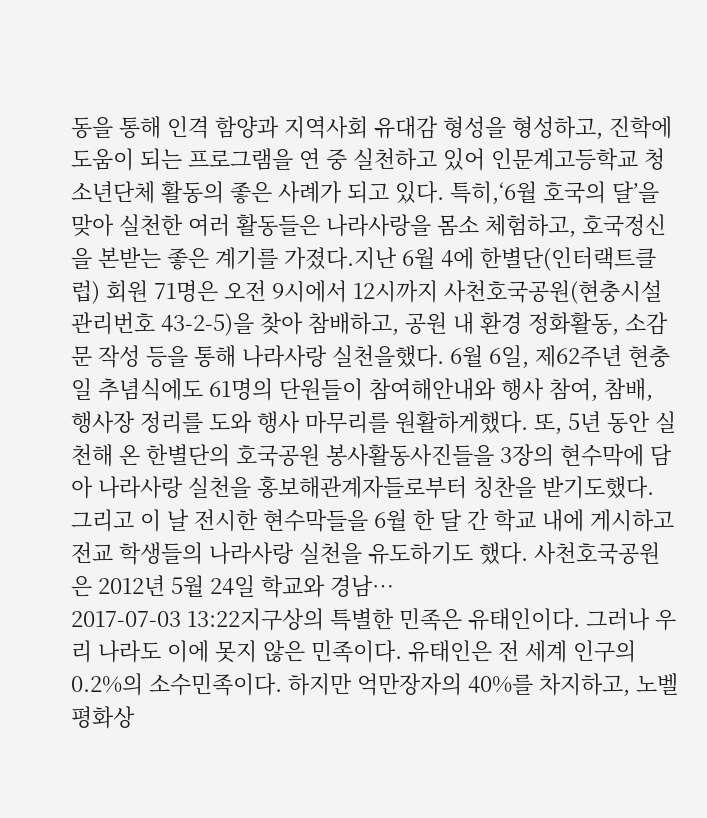동을 통해 인격 함양과 지역사회 유대감 형성을 형성하고, 진학에 도움이 되는 프로그램을 연 중 실천하고 있어 인문계고등학교 청소년단체 활동의 좋은 사례가 되고 있다. 특히,‘6월 호국의 달’을 맞아 실천한 여러 활동들은 나라사랑을 몸소 체험하고, 호국정신을 본받는 좋은 계기를 가졌다.지난 6월 4에 한별단(인터랙트클럽) 회원 71명은 오전 9시에서 12시까지 사천호국공원(현충시설관리번호 43-2-5)을 찾아 참배하고, 공원 내 환경 정화활동, 소감문 작성 등을 통해 나라사랑 실천을했다. 6월 6일, 제62주년 현충일 추념식에도 61명의 단원들이 참여해안내와 행사 참여, 참배, 행사장 정리를 도와 행사 마무리를 원활하게했다. 또, 5년 동안 실천해 온 한별단의 호국공원 봉사활동사진들을 3장의 현수막에 담아 나라사랑 실천을 홍보해관계자들로부터 칭찬을 받기도했다. 그리고 이 날 전시한 현수막들을 6월 한 달 간 학교 내에 게시하고 전교 학생들의 나라사랑 실천을 유도하기도 했다. 사천호국공원은 2012년 5월 24일 학교와 경남…
2017-07-03 13:22지구상의 특별한 민족은 유태인이다. 그러나 우리 나라도 이에 못지 않은 민족이다. 유태인은 전 세계 인구의 0.2%의 소수민족이다. 하지만 억만장자의 40%를 차지하고, 노벨 평화상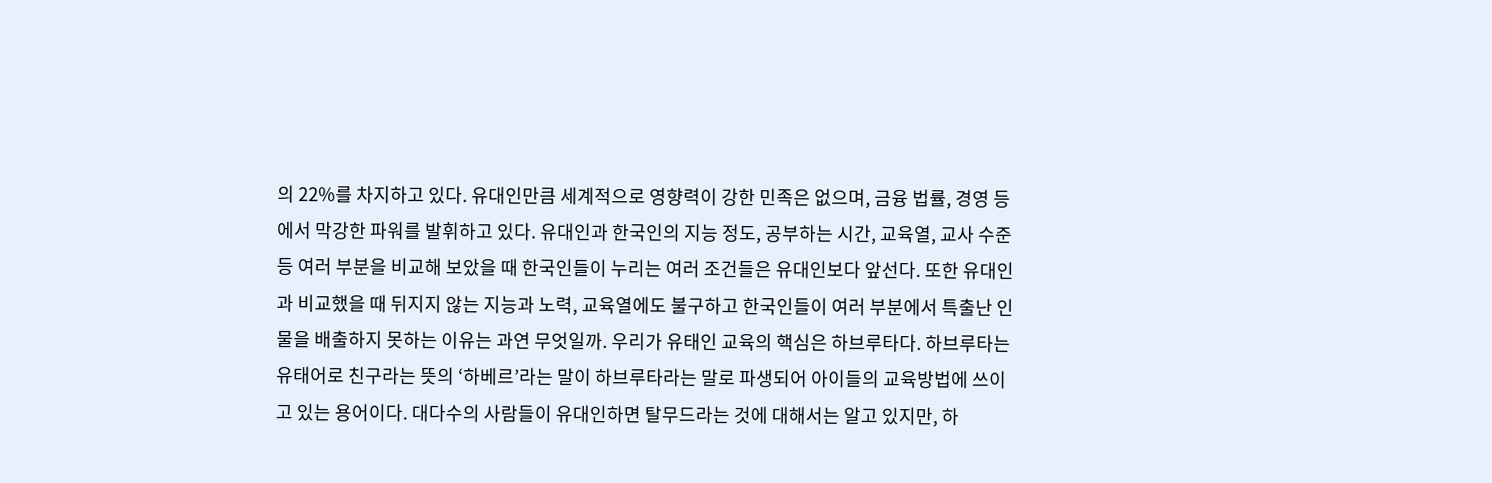의 22%를 차지하고 있다. 유대인만큼 세계적으로 영향력이 강한 민족은 없으며, 금융 법률, 경영 등에서 막강한 파워를 발휘하고 있다. 유대인과 한국인의 지능 정도, 공부하는 시간, 교육열, 교사 수준 등 여러 부분을 비교해 보았을 때 한국인들이 누리는 여러 조건들은 유대인보다 앞선다. 또한 유대인과 비교했을 때 뒤지지 않는 지능과 노력, 교육열에도 불구하고 한국인들이 여러 부분에서 특출난 인물을 배출하지 못하는 이유는 과연 무엇일까. 우리가 유태인 교육의 핵심은 하브루타다. 하브루타는 유태어로 친구라는 뜻의 ‘하베르’라는 말이 하브루타라는 말로 파생되어 아이들의 교육방법에 쓰이고 있는 용어이다. 대다수의 사람들이 유대인하면 탈무드라는 것에 대해서는 알고 있지만, 하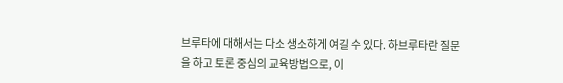브루타에 대해서는 다소 생소하게 여길 수 있다. 하브루타란 질문을 하고 토론 중심의 교육방법으로, 이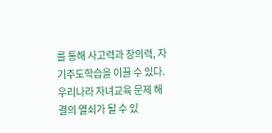를 통해 사고력과 창의력, 자기주도학습을 이끌 수 있다. 우리나라 자녀교육 문제 해결의 열쇠가 될 수 있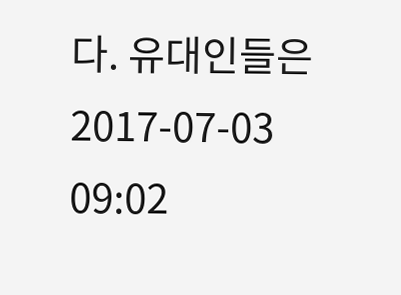다. 유대인들은
2017-07-03 09:02